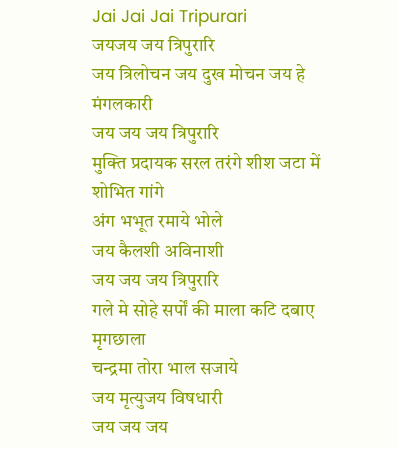Jai Jai Jai Tripurari
जयजय जय त्रिपुरारि
जय त्रिलोचन जय दुख मोचन जय हे मंगलकारी
जय जय जय त्रिपुरारि
मुक्ति प्रदायक सरल तरंगे शीश जटा में शोभित गांगे
अंग भभूत रमाये भोले
जय कैलशी अविनाशी
जय जय जय त्रिपुरारि
गले मे सोहे सर्पों की माला कटि दबाए मृगछाला
चन्द्रमा तोरा भाल सजाये
जय मृत्युजय विषधारी
जय जय जय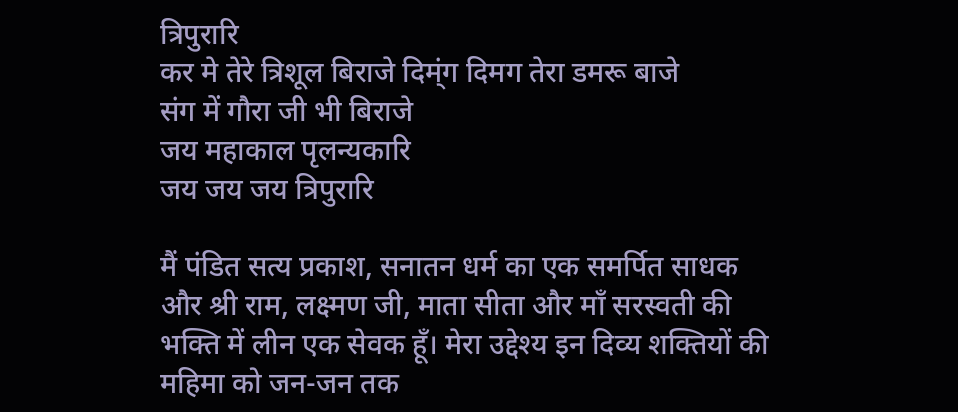त्रिपुरारि
कर मे तेरे त्रिशूल बिराजे दिम्ंग दिमग तेरा डमरू बाजे
संग में गौरा जी भी बिराजे
जय महाकाल पृलन्यकारि
जय जय जय त्रिपुरारि

मैं पंडित सत्य प्रकाश, सनातन धर्म का एक समर्पित साधक और श्री राम, लक्ष्मण जी, माता सीता और माँ सरस्वती की भक्ति में लीन एक सेवक हूँ। मेरा उद्देश्य इन दिव्य शक्तियों की महिमा को जन-जन तक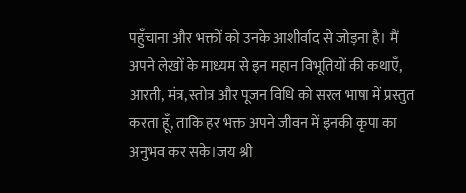पहुँचाना और भक्तों को उनके आशीर्वाद से जोड़ना है। मैं अपने लेखों के माध्यम से इन महान विभूतियों की कथाएँ, आरती, मंत्र, स्तोत्र और पूजन विधि को सरल भाषा में प्रस्तुत करता हूँ, ताकि हर भक्त अपने जीवन में इनकी कृपा का अनुभव कर सके।जय श्री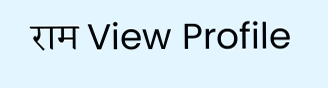राम View Profile